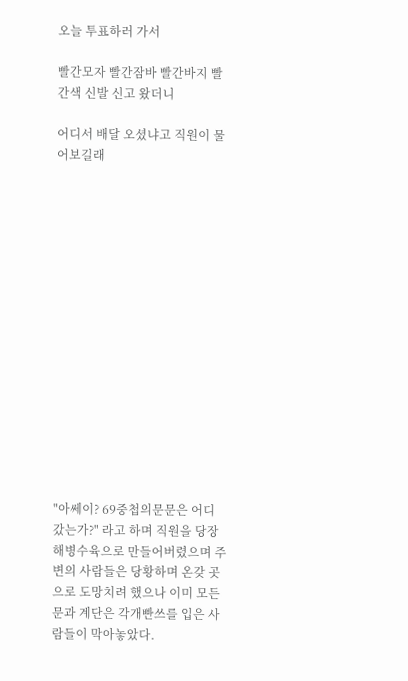오늘 투표하러 가서

빨간모자 빨간잠바 빨간바지 빨간색 신발 신고 왔더니

어디서 배달 오셨냐고 직원이 물어보길래
















"아쎄이? 69중첩의문문은 어디 갔는가?" 라고 하며 직원을 당장 해병수육으로 만들어버렸으며 주변의 사람들은 당황하며 온갖 곳으로 도망치려 했으나 이미 모든 문과 계단은 각개빤쓰를 입은 사람들이 막아놓았다.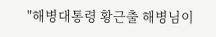"해병대통령 황근출 해병님이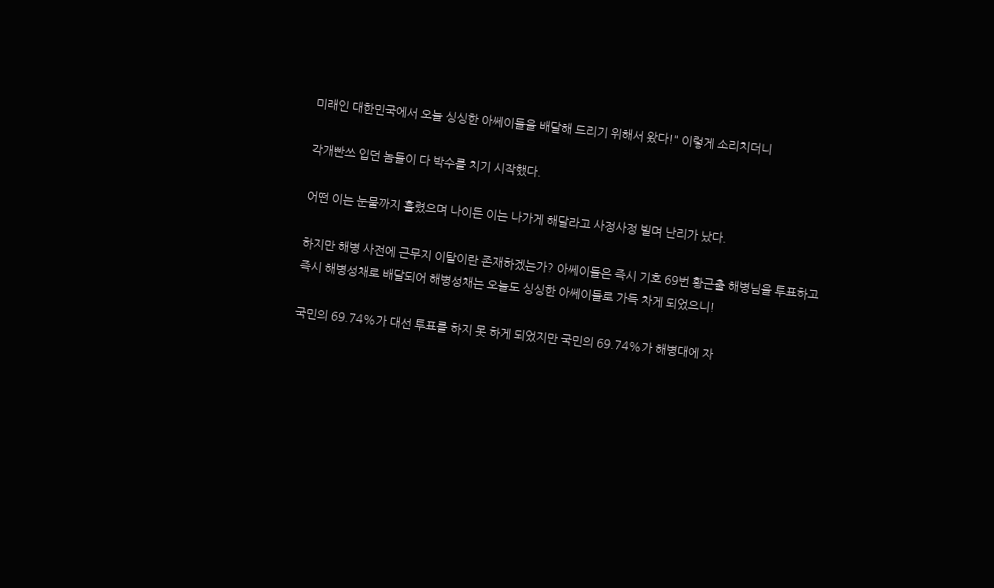미래인 대한민국에서 오늘 싱싱한 아쎄이들을 배달해 드리기 위해서 왔다!" 이렇게 소리치더니

각개빤쓰 입던 놈들이 다 박수를 치기 시작했다.

어떤 이는 눈물까지 흘렸으며 나이든 이는 나가게 해달라고 사정사정 빌며 난리가 났다.

하지만 해병 사전에 근무지 이탈이란 존재하겠는가? 아쎄이들은 즉시 기호 69번 황근출 해병님을 투표하고 즉시 해병성채로 배달되어 해병성채는 오늘도 싱싱한 아쎄이들로 가득 차게 되었으니!

국민의 69.74%가 대선 투표를 하지 못 하게 되었지만 국민의 69.74%가 해병대에 자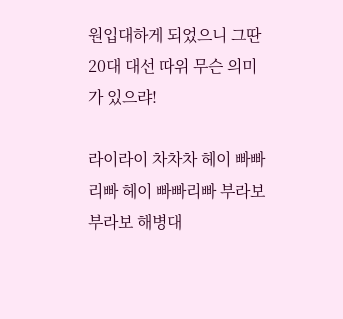원입대하게 되었으니 그딴 20대 대선 따위 무슨 의미가 있으랴!

라이라이 차차차 헤이 빠빠리빠 헤이 빠빠리빠 부라보 부라보 해병대